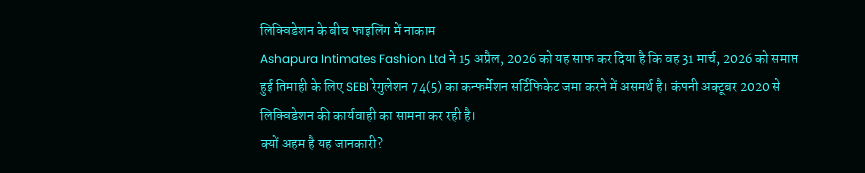लिक्विडेशन के बीच फाइलिंग में नाकाम
Ashapura Intimates Fashion Ltd ने 15 अप्रैल, 2026 को यह साफ कर दिया है कि वह 31 मार्च, 2026 को समाप्त हुई तिमाही के लिए SEBI रेगुलेशन 74(5) का कन्फर्मेशन सर्टिफिकेट जमा करने में असमर्थ है। कंपनी अक्टूबर 2020 से लिक्विडेशन की कार्यवाही का सामना कर रही है।
क्यों अहम है यह जानकारी?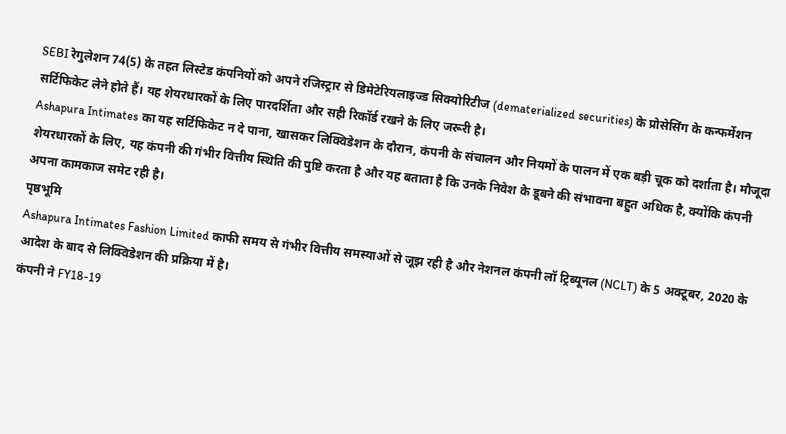SEBI रेगुलेशन 74(5) के तहत लिस्टेड कंपनियों को अपने रजिस्ट्रार से डिमेटेरियलाइज्ड सिक्योरिटीज (dematerialized securities) के प्रोसेसिंग के कन्फर्मेशन सर्टिफिकेट लेने होते हैं। यह शेयरधारकों के लिए पारदर्शिता और सही रिकॉर्ड रखने के लिए जरूरी है।
Ashapura Intimates का यह सर्टिफिकेट न दे पाना, खासकर लिक्विडेशन के दौरान, कंपनी के संचालन और नियमों के पालन में एक बड़ी चूक को दर्शाता है। मौजूदा शेयरधारकों के लिए, यह कंपनी की गंभीर वित्तीय स्थिति की पुष्टि करता है और यह बताता है कि उनके निवेश के डूबने की संभावना बहुत अधिक है, क्योंकि कंपनी अपना कामकाज समेट रही है।
पृष्ठभूमि
Ashapura Intimates Fashion Limited काफी समय से गंभीर वित्तीय समस्याओं से जूझ रही है और नेशनल कंपनी लॉ ट्रिब्यूनल (NCLT) के 5 अक्टूबर, 2020 के आदेश के बाद से लिक्विडेशन की प्रक्रिया में है।
कंपनी ने FY18-19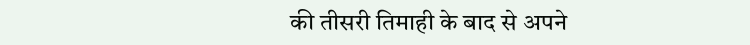की तीसरी तिमाही के बाद से अपने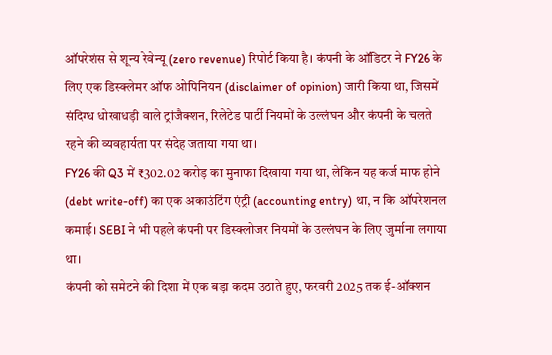ऑपरेशंस से शून्य रेवेन्यू (zero revenue) रिपोर्ट किया है। कंपनी के ऑडिटर ने FY26 के लिए एक डिस्क्लेमर ऑफ ओपिनियन (disclaimer of opinion) जारी किया था, जिसमें संदिग्ध धोखाधड़ी वाले ट्रांजैक्शन, रिलेटेड पार्टी नियमों के उल्लंघन और कंपनी के चलते रहने की व्यवहार्यता पर संदेह जताया गया था।
FY26 की Q3 में ₹302.02 करोड़ का मुनाफा दिखाया गया था, लेकिन यह कर्ज माफ होने (debt write-off) का एक अकाउंटिंग एंट्री (accounting entry) था, न कि ऑपरेशनल कमाई। SEBI ने भी पहले कंपनी पर डिस्क्लोजर नियमों के उल्लंघन के लिए जुर्माना लगाया था।
कंपनी को समेटने की दिशा में एक बड़ा कदम उठाते हुए, फरवरी 2025 तक ई-ऑक्शन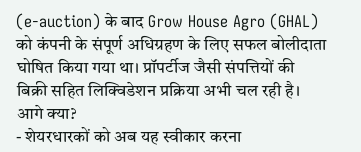(e-auction) के बाद Grow House Agro (GHAL) को कंपनी के संपूर्ण अधिग्रहण के लिए सफल बोलीदाता घोषित किया गया था। प्रॉपर्टीज जैसी संपत्तियों की बिक्री सहित लिक्विडेशन प्रक्रिया अभी चल रही है।
आगे क्या?
- शेयरधारकों को अब यह स्वीकार करना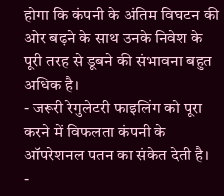होगा कि कंपनी के अंतिम विघटन की ओर बढ़ने के साथ उनके निवेश के पूरी तरह से डूबने की संभावना बहुत अधिक है।
- जरूरी रेगुलेटरी फाइलिंग को पूरा करने में विफलता कंपनी के ऑपरेशनल पतन का संकेत देती है।
-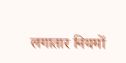लगातार नियमों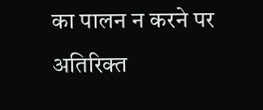का पालन न करने पर अतिरिक्त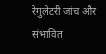रेगुलेटरी जांच और संभावित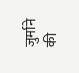जुर्माने की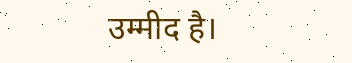उम्मीद है।